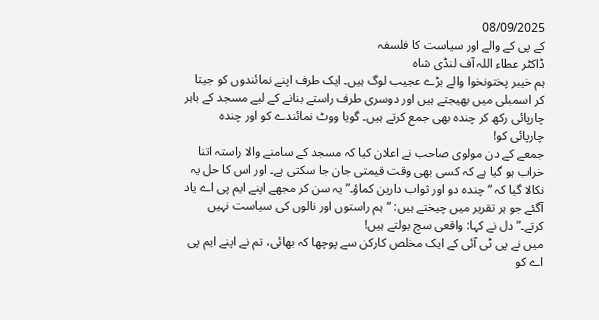08/09/2025
کے پی کے والے اور سیاست کا فلسفہ
ڈاکٹر عطاء اللہ آف لنڈی شاہ
ہم خیبر پختونخوا والے بڑے عجیب لوگ ہیں۔ ایک طرف اپنے نمائندوں کو جیتا کر اسمبلی میں بھیجتے ہیں اور دوسری طرف راستے بنانے کے لیے مسجد کے باہر چارپائی رکھ کر چندہ بھی جمع کرتے ہیں۔ گویا ووٹ نمائندے کو اور چندہ چارپائی کو!
جمعے کے دن مولوی صاحب نے اعلان کیا کہ مسجد کے سامنے والا راستہ اتنا خراب ہو گیا ہے کہ کسی بھی وقت قیمتی جان جا سکتی ہے۔ اور اس کا حل یہ نکالا گیا کہ “چندہ دو اور ثواب دارین کماؤ۔” یہ سن کر مجھے اپنے ایم پی اے یاد آگئے جو ہر تقریر میں چیختے ہیں: “ہم راستوں اور نالوں کی سیاست نہیں کرتے۔” دل نے کہا: واقعی سچ بولتے ہیں!
میں نے پی ٹی آئی کے ایک مخلص کارکن سے پوچھا کہ بھائی، تم نے اپنے ایم پی اے کو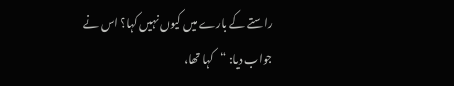راستے کے بارے میں کیوں نہیں کہا؟ اس نے جواب دیا: “کہا تھا،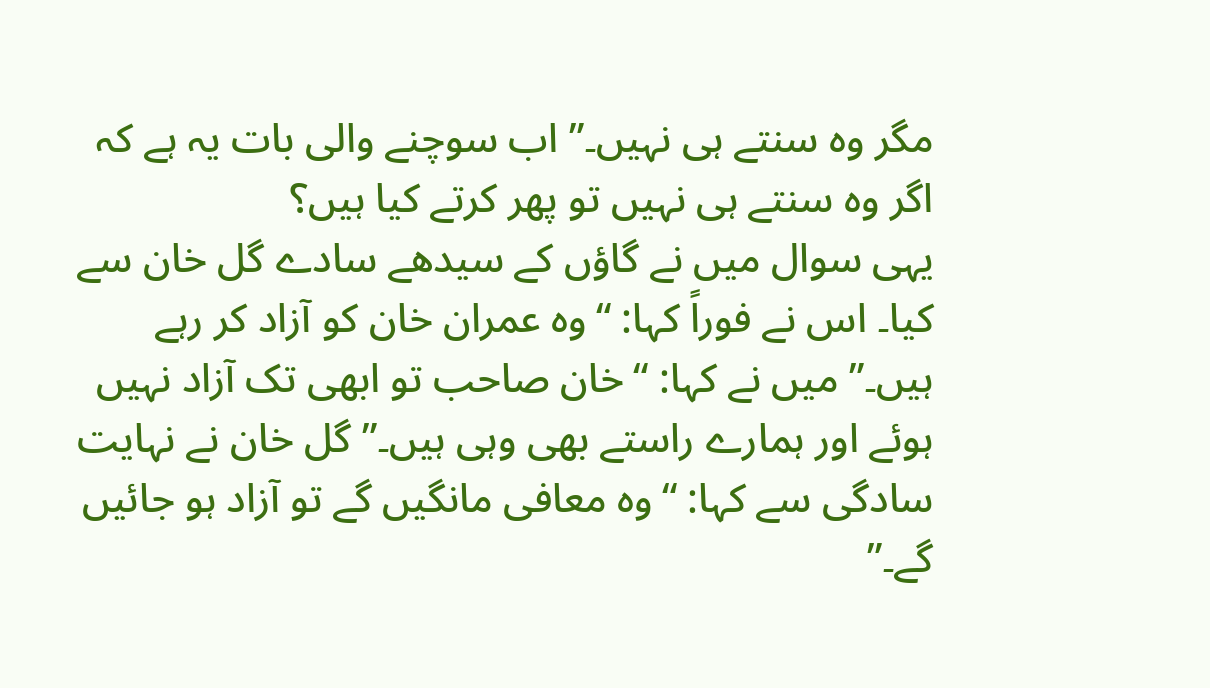مگر وہ سنتے ہی نہیں۔” اب سوچنے والی بات یہ ہے کہ اگر وہ سنتے ہی نہیں تو پھر کرتے کیا ہیں؟
یہی سوال میں نے گاؤں کے سیدھے سادے گل خان سے کیا۔ اس نے فوراً کہا: “وہ عمران خان کو آزاد کر رہے ہیں۔” میں نے کہا: “خان صاحب تو ابھی تک آزاد نہیں ہوئے اور ہمارے راستے بھی وہی ہیں۔” گل خان نے نہایت سادگی سے کہا: “وہ معافی مانگیں گے تو آزاد ہو جائیں گے۔”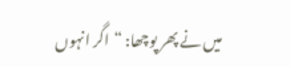میں نے پھر پوچھا: “اگر انہوں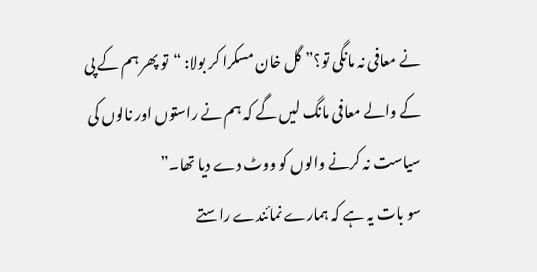نے معافی نہ مانگی تو؟” گل خان مسکرا کر بولا: “تو پھر ہم کے پی کے والے معافی مانگ لیں گے کہ ہم نے راستوں اور نالوں کی سیاست نہ کرنے والوں کو ووٹ دے دیا تھا۔”
سو بات یہ ہے کہ ہمارے نمائندے راستے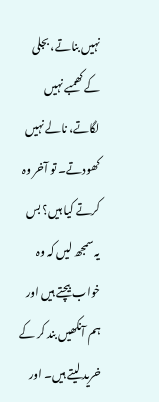نہیں بناتے، بجلی کے کھمبے نہیں لگاتے، نالے نہیں کھودتے۔ تو آخر وہ کرتے کیا ہیں؟ بس یہ سمجھ لیں کہ وہ خواب بیچتے ہیں اور ہم آنکھیں بند کر کے خرید لیتے ہیں۔ اور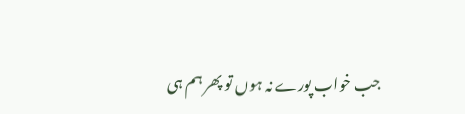جب خواب پورے نہ ہوں تو پھر ہم ہی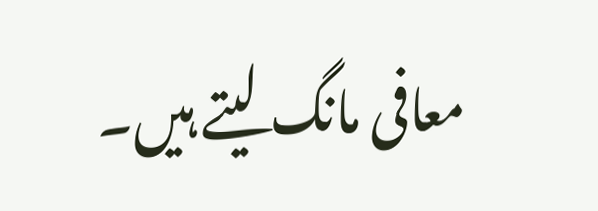معافی مانگ لیتے ہیں۔